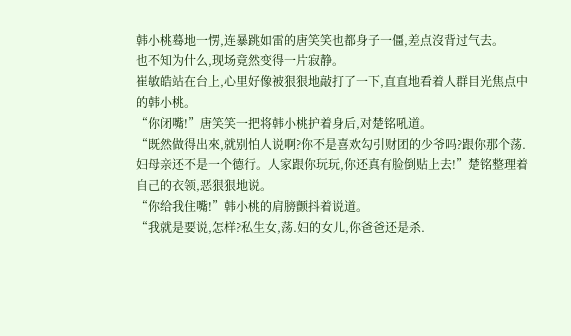韩小桃蓦地一愣,连暴跳如雷的唐笑笑也都身子一僵,差点沒背过气去。
也不知为什么,现场竟然变得一片寂静。
崔敏皓站在台上,心里好像被狠狠地敲打了一下,直直地看着人群目光焦点中的韩小桃。
“你闭嘴!”唐笑笑一把将韩小桃护着身后,对楚铭吼道。
“既然做得出來,就别怕人说啊?你不是喜欢勾引财团的少爷吗?跟你那个荡.妇母亲还不是一个德行。人家跟你玩玩,你还真有脸倒贴上去!”楚铭整理着自己的衣领,恶狠狠地说。
“你给我住嘴!”韩小桃的肩膀颤抖着说道。
“我就是要说,怎样?私生女,荡.妇的女儿,你爸爸还是杀.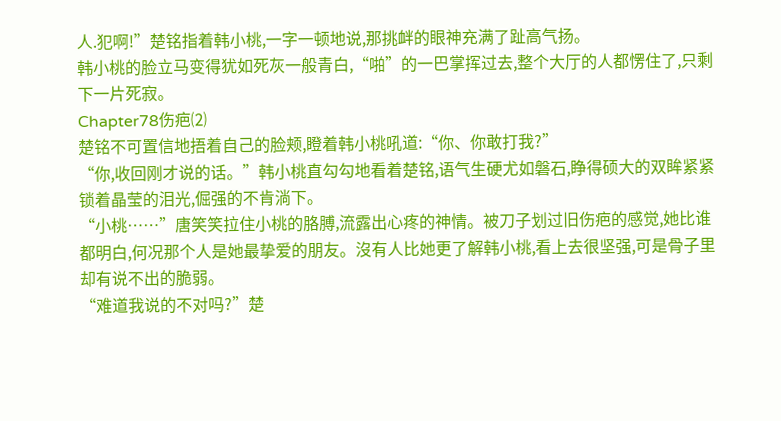人.犯啊!”楚铭指着韩小桃,一字一顿地说,那挑衅的眼神充满了趾高气扬。
韩小桃的脸立马变得犹如死灰一般青白,“啪”的一巴掌挥过去,整个大厅的人都愣住了,只剩下一片死寂。
Chapter78伤疤⑵
楚铭不可置信地捂着自己的脸颊,瞪着韩小桃吼道:“你、你敢打我?”
“你,收回刚才说的话。”韩小桃直勾勾地看着楚铭,语气生硬尤如磐石,睁得硕大的双眸紧紧锁着晶莹的泪光,倔强的不肯淌下。
“小桃……”唐笑笑拉住小桃的胳膊,流露出心疼的神情。被刀子划过旧伤疤的感觉,她比谁都明白,何况那个人是她最挚爱的朋友。沒有人比她更了解韩小桃,看上去很坚强,可是骨子里却有说不出的脆弱。
“难道我说的不对吗?”楚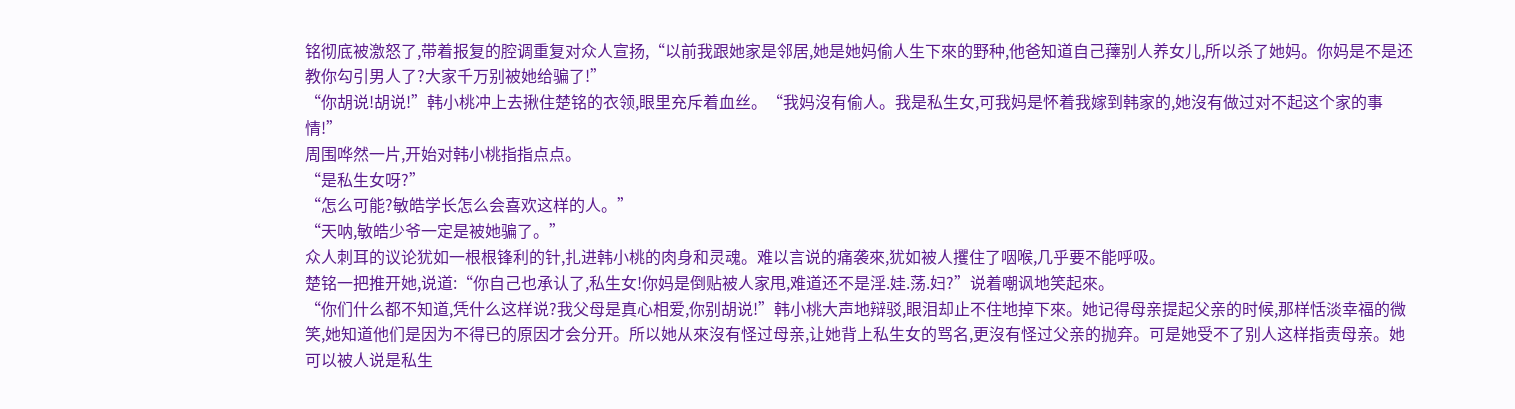铭彻底被激怒了,带着报复的腔调重复对众人宣扬,“以前我跟她家是邻居,她是她妈偷人生下來的野种,他爸知道自己蘀别人养女儿,所以杀了她妈。你妈是不是还教你勾引男人了?大家千万别被她给骗了!”
“你胡说!胡说!”韩小桃冲上去揪住楚铭的衣领,眼里充斥着血丝。“我妈沒有偷人。我是私生女,可我妈是怀着我嫁到韩家的,她沒有做过对不起这个家的事情!”
周围哗然一片,开始对韩小桃指指点点。
“是私生女呀?”
“怎么可能?敏皓学长怎么会喜欢这样的人。”
“天呐,敏皓少爷一定是被她骗了。”
众人刺耳的议论犹如一根根锋利的针,扎进韩小桃的肉身和灵魂。难以言说的痛袭來,犹如被人攫住了咽喉,几乎要不能呼吸。
楚铭一把推开她,说道:“你自己也承认了,私生女!你妈是倒贴被人家甩,难道还不是淫.娃.荡.妇?”说着嘲讽地笑起來。
“你们什么都不知道,凭什么这样说?我父母是真心相爱,你别胡说!”韩小桃大声地辩驳,眼泪却止不住地掉下來。她记得母亲提起父亲的时候,那样恬淡幸福的微笑,她知道他们是因为不得已的原因才会分开。所以她从來沒有怪过母亲,让她背上私生女的骂名,更沒有怪过父亲的抛弃。可是她受不了别人这样指责母亲。她可以被人说是私生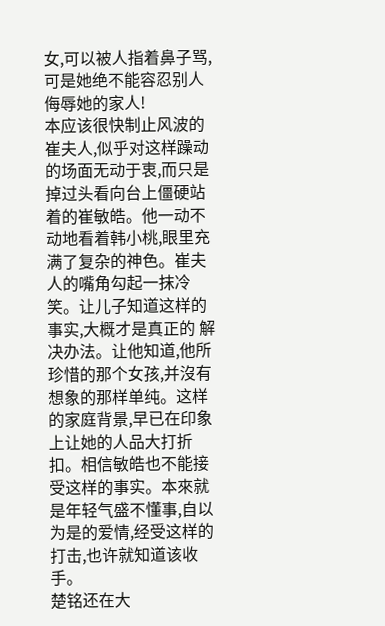女,可以被人指着鼻子骂,可是她绝不能容忍别人侮辱她的家人!
本应该很快制止风波的崔夫人,似乎对这样躁动的场面无动于衷,而只是掉过头看向台上僵硬站着的崔敏皓。他一动不动地看着韩小桃,眼里充满了复杂的神色。崔夫人的嘴角勾起一抹冷笑。让儿子知道这样的事实,大概才是真正的 解决办法。让他知道,他所珍惜的那个女孩,并沒有想象的那样单纯。这样的家庭背景,早已在印象上让她的人品大打折扣。相信敏皓也不能接受这样的事实。本來就是年轻气盛不懂事,自以为是的爱情,经受这样的打击,也许就知道该收手。
楚铭还在大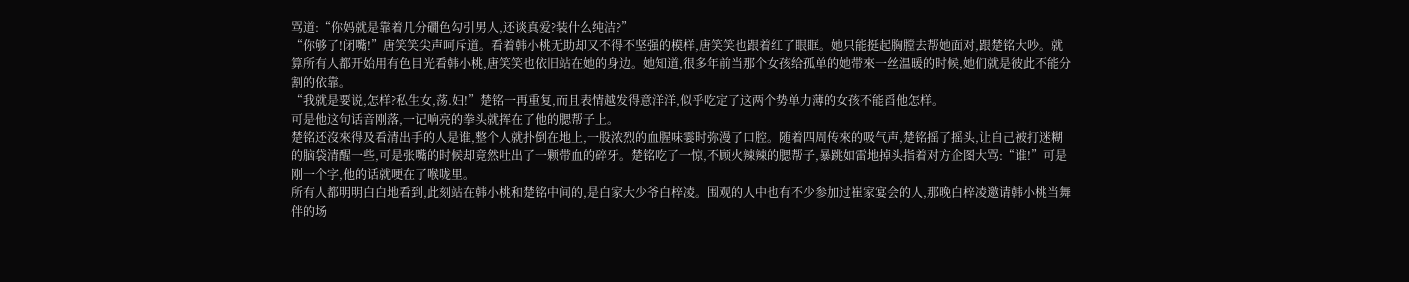骂道:“你妈就是靠着几分礀色勾引男人,还谈真爱?装什么纯洁?”
“你够了!闭嘴!”唐笑笑尖声呵斥道。看着韩小桃无助却又不得不坚强的模样,唐笑笑也跟着红了眼眶。她只能挺起胸膛去帮她面对,跟楚铭大吵。就算所有人都开始用有色目光看韩小桃,唐笑笑也依旧站在她的身边。她知道,很多年前当那个女孩给孤单的她带來一丝温暖的时候,她们就是彼此不能分割的依靠。
“我就是要说,怎样?私生女,荡.妇!”楚铭一再重复,而且表情越发得意洋洋,似乎吃定了这两个势单力薄的女孩不能舀他怎样。
可是他这句话音刚落,一记响亮的拳头就挥在了他的腮帮子上。
楚铭还沒來得及看清出手的人是谁,整个人就扑倒在地上,一股浓烈的血腥味霎时弥漫了口腔。随着四周传來的吸气声,楚铭摇了摇头,让自己被打迷糊的脑袋清醒一些,可是张嘴的时候却竟然吐出了一颗带血的碎牙。楚铭吃了一惊,不顾火辣辣的腮帮子,暴跳如雷地掉头指着对方企图大骂:“谁!”可是刚一个字,他的话就哽在了喉咙里。
所有人都明明白白地看到,此刻站在韩小桃和楚铭中间的,是白家大少爷白梓凌。围观的人中也有不少参加过崔家宴会的人,那晚白梓凌邀请韩小桃当舞伴的场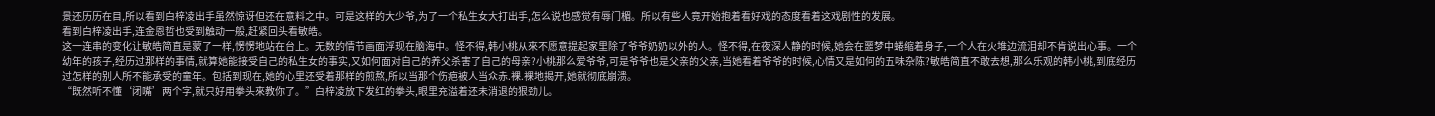景还历历在目,所以看到白梓凌出手虽然惊讶但还在意料之中。可是这样的大少爷,为了一个私生女大打出手,怎么说也感觉有辱门楣。所以有些人竟开始抱着看好戏的态度看着这戏剧性的发展。
看到白梓凌出手,连金恩哲也受到触动一般,赶紧回头看敏皓。
这一连串的变化让敏皓简直是蒙了一样,愣愣地站在台上。无数的情节画面浮现在脑海中。怪不得,韩小桃从來不愿意提起家里除了爷爷奶奶以外的人。怪不得,在夜深人静的时候,她会在噩梦中蜷缩着身子,一个人在火堆边流泪却不肯说出心事。一个幼年的孩子,经历过那样的事情,就算她能接受自己的私生女的事实,又如何面对自己的养父杀害了自己的母亲?小桃那么爱爷爷,可是爷爷也是父亲的父亲,当她看着爷爷的时候,心情又是如何的五味杂陈?敏皓简直不敢去想,那么乐观的韩小桃,到底经历过怎样的别人所不能承受的童年。包括到现在,她的心里还受着那样的煎熬,所以当那个伤疤被人当众赤.裸.裸地揭开,她就彻底崩溃。
“既然听不懂‘闭嘴’两个字,就只好用拳头來教你了。”白梓凌放下发红的拳头,眼里充溢着还未消退的狠劲儿。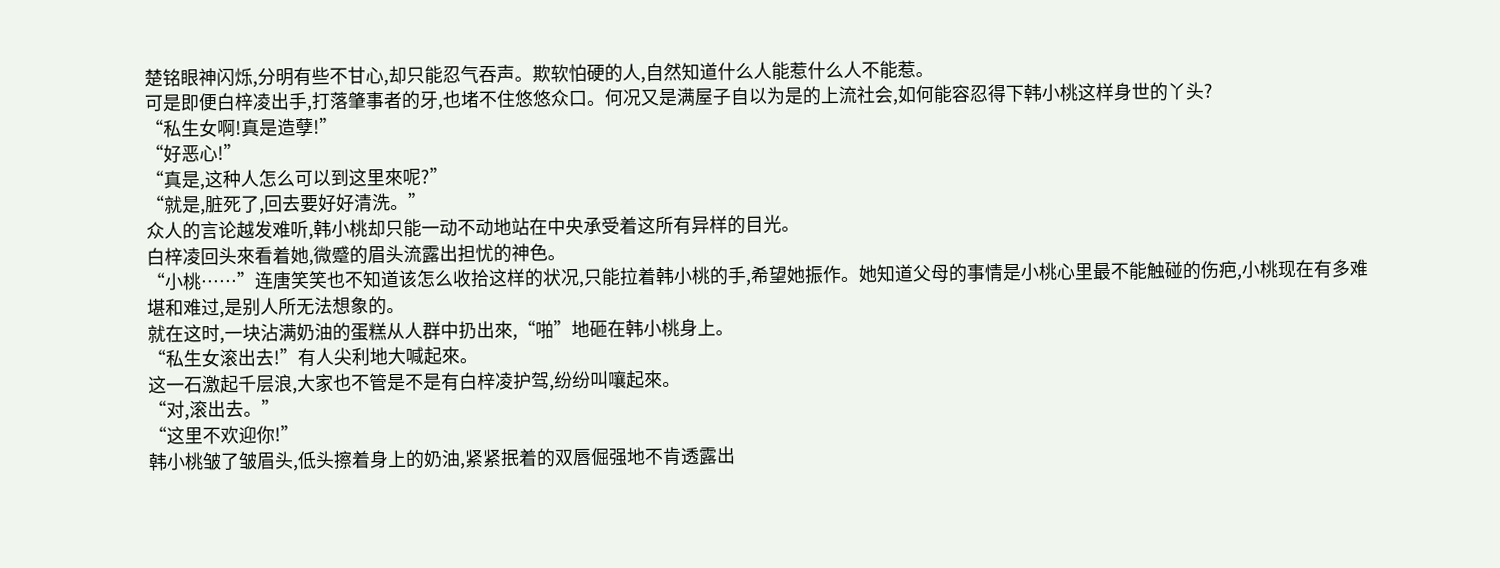楚铭眼神闪烁,分明有些不甘心,却只能忍气吞声。欺软怕硬的人,自然知道什么人能惹什么人不能惹。
可是即便白梓凌出手,打落肇事者的牙,也堵不住悠悠众口。何况又是满屋子自以为是的上流社会,如何能容忍得下韩小桃这样身世的丫头?
“私生女啊!真是造孽!”
“好恶心!”
“真是,这种人怎么可以到这里來呢?”
“就是,脏死了,回去要好好清洗。”
众人的言论越发难听,韩小桃却只能一动不动地站在中央承受着这所有异样的目光。
白梓凌回头來看着她,微蹙的眉头流露出担忧的神色。
“小桃……”连唐笑笑也不知道该怎么收拾这样的状况,只能拉着韩小桃的手,希望她振作。她知道父母的事情是小桃心里最不能触碰的伤疤,小桃现在有多难堪和难过,是别人所无法想象的。
就在这时,一块沾满奶油的蛋糕从人群中扔出來,“啪”地砸在韩小桃身上。
“私生女滚出去!”有人尖利地大喊起來。
这一石激起千层浪,大家也不管是不是有白梓凌护驾,纷纷叫嚷起來。
“对,滚出去。”
“这里不欢迎你!”
韩小桃皱了皱眉头,低头擦着身上的奶油,紧紧抿着的双唇倔强地不肯透露出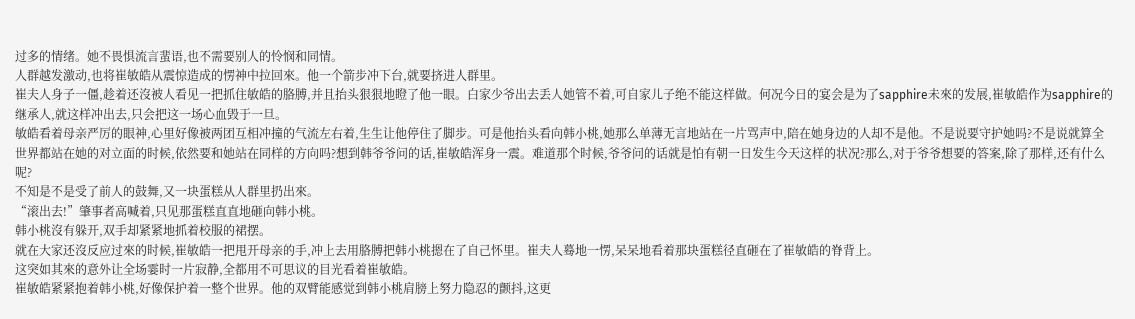过多的情绪。她不畏惧流言蜚语,也不需要别人的怜悯和同情。
人群越发激动,也将崔敏皓从震惊造成的愣神中拉回來。他一个箭步冲下台,就要挤进人群里。
崔夫人身子一僵,趁着还沒被人看见一把抓住敏皓的胳膊,并且抬头狠狠地瞪了他一眼。白家少爷出去丢人她管不着,可自家儿子绝不能这样做。何况今日的宴会是为了sapphire未來的发展,崔敏皓作为sapphire的继承人,就这样冲出去,只会把这一场心血毁于一旦。
敏皓看着母亲严厉的眼神,心里好像被两团互相冲撞的气流左右着,生生让他停住了脚步。可是他抬头看向韩小桃,她那么单薄无言地站在一片骂声中,陪在她身边的人却不是他。不是说要守护她吗?不是说就算全世界都站在她的对立面的时候,依然要和她站在同样的方向吗?想到韩爷爷问的话,崔敏皓浑身一震。难道那个时候,爷爷问的话就是怕有朝一日发生今天这样的状况?那么,对于爷爷想要的答案,除了那样,还有什么呢?
不知是不是受了前人的鼓舞,又一块蛋糕从人群里扔出來。
“滚出去!”肇事者高喊着,只见那蛋糕直直地砸向韩小桃。
韩小桃沒有躲开,双手却紧紧地抓着校服的裙摆。
就在大家还沒反应过來的时候,崔敏皓一把甩开母亲的手,冲上去用胳膊把韩小桃摁在了自己怀里。崔夫人蓦地一愣,呆呆地看着那块蛋糕径直砸在了崔敏皓的脊背上。
这突如其來的意外让全场霎时一片寂静,全都用不可思议的目光看着崔敏皓。
崔敏皓紧紧抱着韩小桃,好像保护着一整个世界。他的双臂能感觉到韩小桃肩膀上努力隐忍的颤抖,这更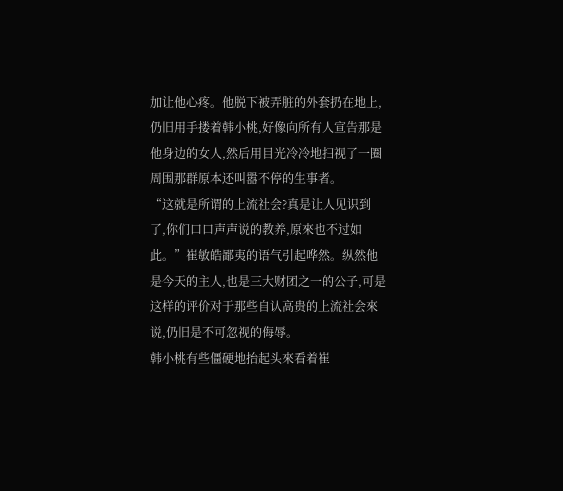加让他心疼。他脱下被弄脏的外套扔在地上,仍旧用手搂着韩小桃,好像向所有人宣告那是他身边的女人,然后用目光冷冷地扫视了一圈周围那群原本还叫嚣不停的生事者。
“这就是所谓的上流社会?真是让人见识到了,你们口口声声说的教养,原來也不过如此。”崔敏皓鄙夷的语气引起哗然。纵然他是今天的主人,也是三大财团之一的公子,可是这样的评价对于那些自认高贵的上流社会來说,仍旧是不可忽视的侮辱。
韩小桃有些僵硬地抬起头來看着崔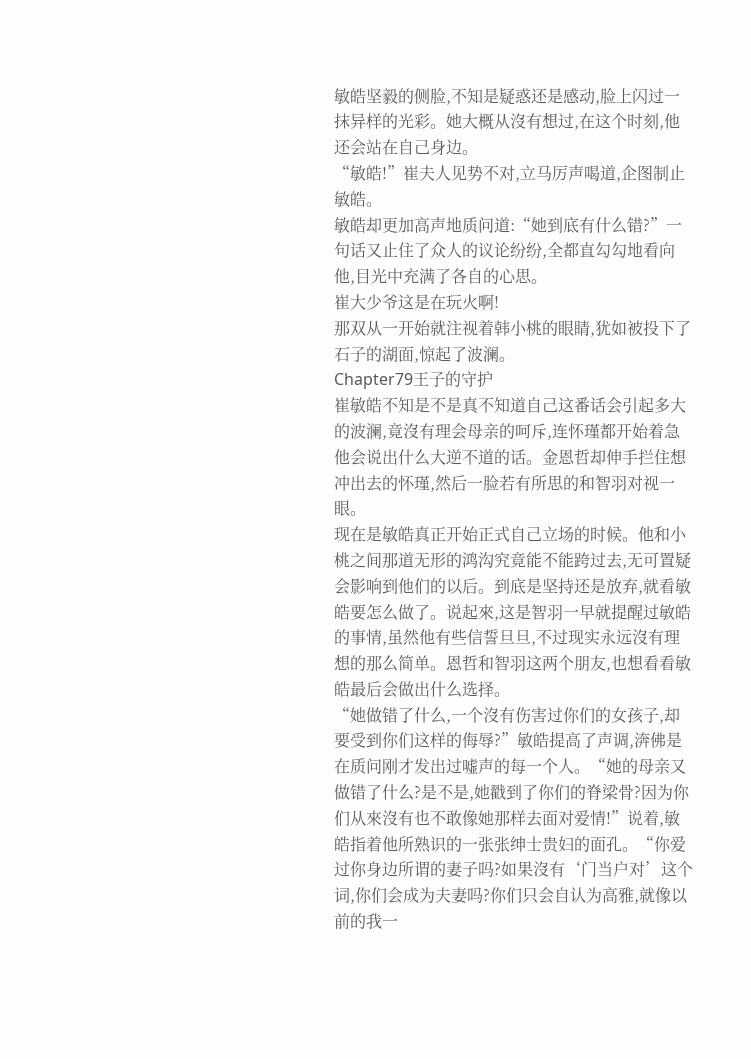敏皓坚毅的侧脸,不知是疑惑还是感动,脸上闪过一抹异样的光彩。她大概从沒有想过,在这个时刻,他还会站在自己身边。
“敏皓!”崔夫人见势不对,立马厉声喝道,企图制止敏皓。
敏皓却更加高声地质问道:“她到底有什么错?”一句话又止住了众人的议论纷纷,全都直勾勾地看向他,目光中充满了各自的心思。
崔大少爷这是在玩火啊!
那双从一开始就注视着韩小桃的眼睛,犹如被投下了石子的湖面,惊起了波澜。
Chapter79王子的守护
崔敏皓不知是不是真不知道自己这番话会引起多大的波澜,竟沒有理会母亲的呵斥,连怀瑾都开始着急他会说出什么大逆不道的话。金恩哲却伸手拦住想冲出去的怀瑾,然后一脸若有所思的和智羽对视一眼。
现在是敏皓真正开始正式自己立场的时候。他和小桃之间那道无形的鸿沟究竟能不能跨过去,无可置疑会影响到他们的以后。到底是坚持还是放弃,就看敏皓要怎么做了。说起來,这是智羽一早就提醒过敏皓的事情,虽然他有些信誓旦旦,不过现实永远沒有理想的那么简单。恩哲和智羽这两个朋友,也想看看敏皓最后会做出什么选择。
“她做错了什么,一个沒有伤害过你们的女孩子,却要受到你们这样的侮辱?”敏皓提高了声调,渀佛是在质问刚才发出过嘘声的每一个人。“她的母亲又做错了什么?是不是,她戳到了你们的脊梁骨?因为你们从來沒有也不敢像她那样去面对爱情!”说着,敏皓指着他所熟识的一张张绅士贵妇的面孔。“你爱过你身边所谓的妻子吗?如果沒有‘门当户对’这个词,你们会成为夫妻吗?你们只会自认为高雅,就像以前的我一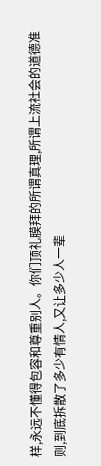样,永远不懂得包容和尊重别人。你们顶礼膜拜的所谓真理,所谓上流社会的道德准则,到底拆散了多少有情人,又让多少人一辈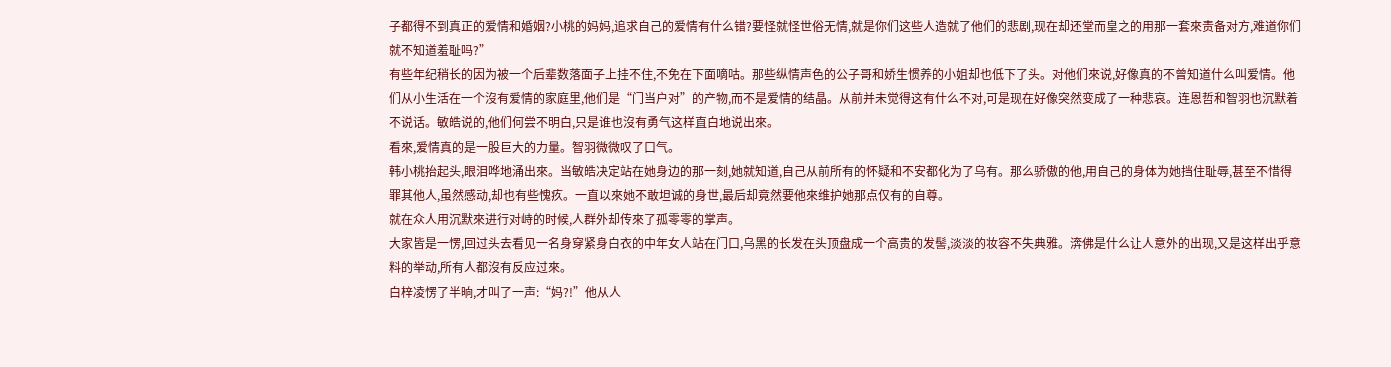子都得不到真正的爱情和婚姻?小桃的妈妈,追求自己的爱情有什么错?要怪就怪世俗无情,就是你们这些人造就了他们的悲剧,现在却还堂而皇之的用那一套來责备对方,难道你们就不知道羞耻吗?”
有些年纪稍长的因为被一个后辈数落面子上挂不住,不免在下面嘀咕。那些纵情声色的公子哥和娇生惯养的小姐却也低下了头。对他们來说,好像真的不曾知道什么叫爱情。他们从小生活在一个沒有爱情的家庭里,他们是“门当户对”的产物,而不是爱情的结晶。从前并未觉得这有什么不对,可是现在好像突然变成了一种悲哀。连恩哲和智羽也沉默着不说话。敏皓说的,他们何尝不明白,只是谁也沒有勇气这样直白地说出來。
看來,爱情真的是一股巨大的力量。智羽微微叹了口气。
韩小桃抬起头,眼泪哗地涌出來。当敏皓决定站在她身边的那一刻,她就知道,自己从前所有的怀疑和不安都化为了乌有。那么骄傲的他,用自己的身体为她挡住耻辱,甚至不惜得罪其他人,虽然感动,却也有些愧疚。一直以來她不敢坦诚的身世,最后却竟然要他來维护她那点仅有的自尊。
就在众人用沉默來进行对峙的时候,人群外却传來了孤零零的掌声。
大家皆是一愣,回过头去看见一名身穿紧身白衣的中年女人站在门口,乌黑的长发在头顶盘成一个高贵的发髻,淡淡的妆容不失典雅。渀佛是什么让人意外的出现,又是这样出乎意料的举动,所有人都沒有反应过來。
白梓凌愣了半晌,才叫了一声:“妈?!”他从人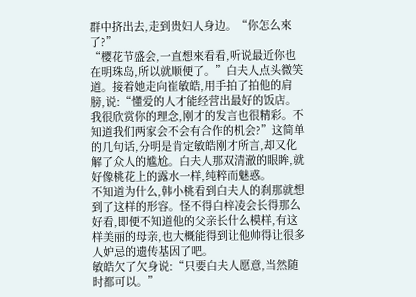群中挤出去,走到贵妇人身边。“你怎么來了?”
“樱花节盛会,一直想來看看,听说最近你也在明珠岛,所以就顺便了。”白夫人点头微笑道。接着她走向崔敏皓,用手拍了拍他的肩膀,说:“懂爱的人才能经营出最好的饭店。我很欣赏你的理念,刚才的发言也很精彩。不知道我们两家会不会有合作的机会?”这简单的几句话,分明是肯定敏皓刚才所言,却又化解了众人的尴尬。白夫人那双清澈的眼眸,就好像桃花上的露水一样,纯粹而魅惑。
不知道为什么,韩小桃看到白夫人的刹那就想到了这样的形容。怪不得白梓凌会长得那么好看,即便不知道他的父亲长什么模样,有这样美丽的母亲,也大概能得到让他帅得让很多人妒忌的遗传基因了吧。
敏皓欠了欠身说:“只要白夫人愿意,当然随时都可以。”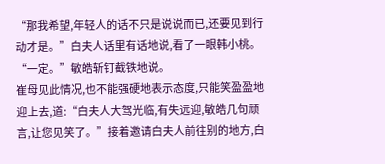“那我希望,年轻人的话不只是说说而已,还要见到行动才是。”白夫人话里有话地说,看了一眼韩小桃。
“一定。”敏皓斩钉截铁地说。
崔母见此情况,也不能强硬地表示态度,只能笑盈盈地迎上去,道:“白夫人大驾光临,有失远迎,敏皓几句顽言,让您见笑了。”接着邀请白夫人前往别的地方,白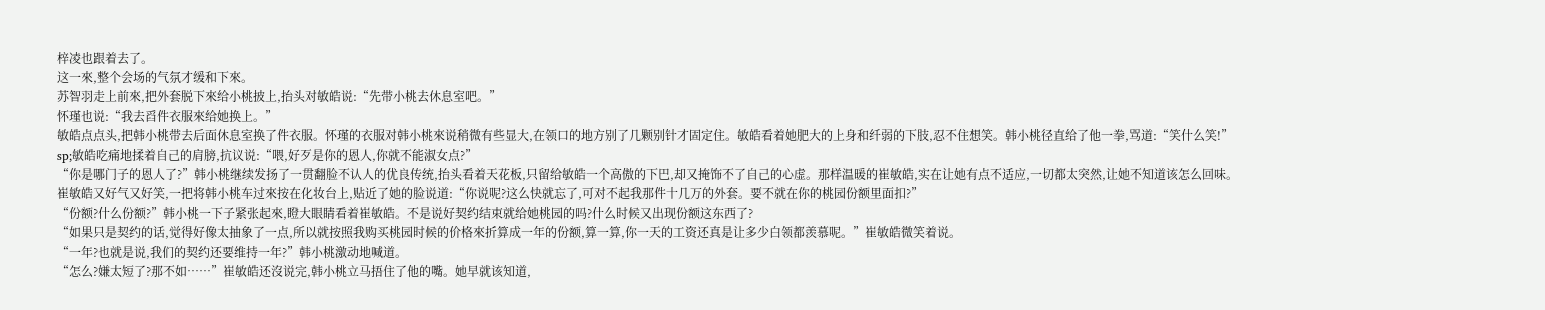梓凌也跟着去了。
这一來,整个会场的气氛才缓和下來。
苏智羽走上前來,把外套脱下來给小桃披上,抬头对敏皓说:“先带小桃去休息室吧。”
怀瑾也说:“我去舀件衣服來给她换上。”
敏皓点点头,把韩小桃带去后面休息室换了件衣服。怀瑾的衣服对韩小桃來说稍微有些显大,在领口的地方别了几颗别针才固定住。敏皓看着她肥大的上身和纤弱的下肢,忍不住想笑。韩小桃径直给了他一拳,骂道:“笑什么笑!”
sp;敏皓吃痛地揉着自己的肩膀,抗议说:“喂,好歹是你的恩人,你就不能淑女点?”
“你是哪门子的恩人了?”韩小桃继续发扬了一贯翻脸不认人的优良传统,抬头看着天花板,只留给敏皓一个高傲的下巴,却又掩饰不了自己的心虚。那样温暖的崔敏皓,实在让她有点不适应,一切都太突然,让她不知道该怎么回味。
崔敏皓又好气又好笑,一把将韩小桃车过來按在化妆台上,贴近了她的脸说道:“你说呢?这么快就忘了,可对不起我那件十几万的外套。要不就在你的桃园份额里面扣?”
“份额?什么份额?”韩小桃一下子紧张起來,瞪大眼睛看着崔敏皓。不是说好契约结束就给她桃园的吗?什么时候又出现份额这东西了?
“如果只是契约的话,觉得好像太抽象了一点,所以就按照我购买桃园时候的价格來折算成一年的份额,算一算,你一天的工资还真是让多少白领都羡慕呢。”崔敏皓微笑着说。
“一年?也就是说,我们的契约还要维持一年?”韩小桃激动地喊道。
“怎么?嫌太短了?那不如……”崔敏皓还沒说完,韩小桃立马捂住了他的嘴。她早就该知道,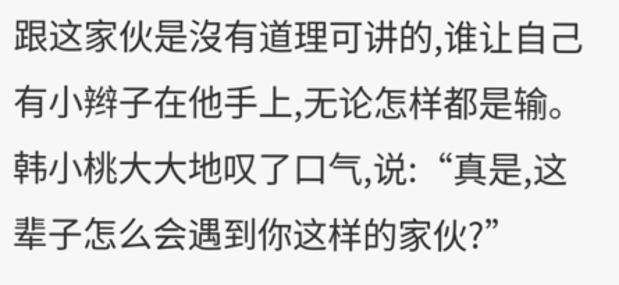跟这家伙是沒有道理可讲的,谁让自己有小辫子在他手上,无论怎样都是输。韩小桃大大地叹了口气,说:“真是,这辈子怎么会遇到你这样的家伙?”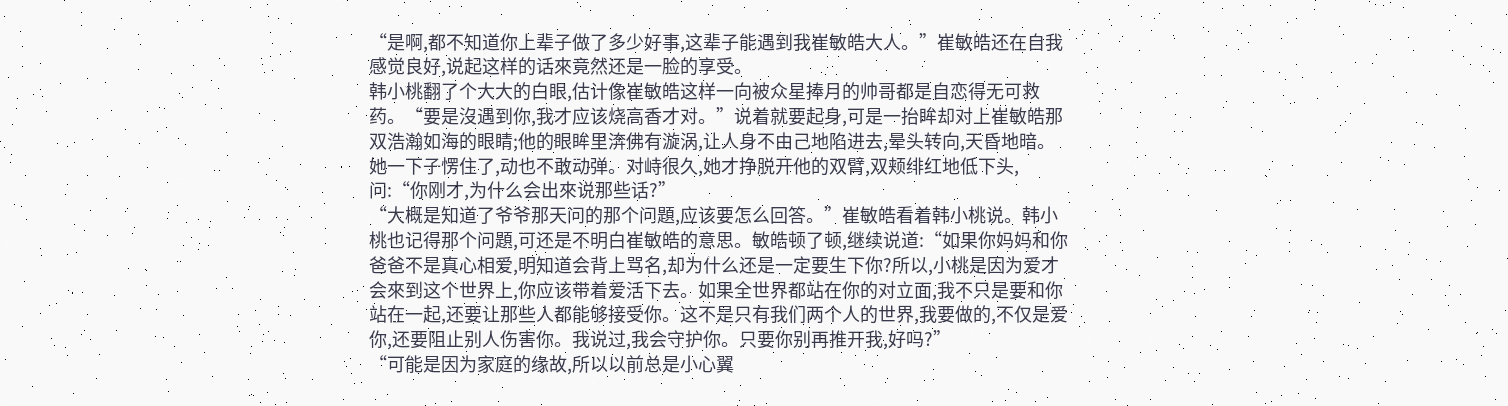“是啊,都不知道你上辈子做了多少好事,这辈子能遇到我崔敏皓大人。”崔敏皓还在自我感觉良好,说起这样的话來竟然还是一脸的享受。
韩小桃翻了个大大的白眼,估计像崔敏皓这样一向被众星捧月的帅哥都是自恋得无可救药。“要是沒遇到你,我才应该烧高香才对。”说着就要起身,可是一抬眸却对上崔敏皓那双浩瀚如海的眼睛;他的眼眸里渀佛有漩涡,让人身不由己地陷进去,晕头转向,天昏地暗。
她一下子愣住了,动也不敢动弹。对峙很久,她才挣脱开他的双臂,双颊绯红地低下头,问:“你刚才,为什么会出來说那些话?”
“大概是知道了爷爷那天问的那个问題,应该要怎么回答。”崔敏皓看着韩小桃说。韩小桃也记得那个问題,可还是不明白崔敏皓的意思。敏皓顿了顿,继续说道:“如果你妈妈和你爸爸不是真心相爱,明知道会背上骂名,却为什么还是一定要生下你?所以,小桃是因为爱才会來到这个世界上,你应该带着爱活下去。如果全世界都站在你的对立面,我不只是要和你站在一起,还要让那些人都能够接受你。这不是只有我们两个人的世界,我要做的,不仅是爱你,还要阻止别人伤害你。我说过,我会守护你。只要你别再推开我,好吗?”
“可能是因为家庭的缘故,所以以前总是小心翼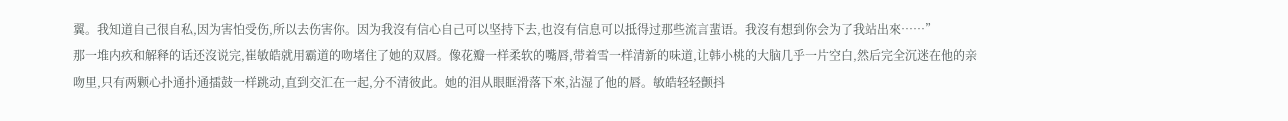翼。我知道自己很自私,因为害怕受伤,所以去伤害你。因为我沒有信心自己可以坚持下去,也沒有信息可以抵得过那些流言蜚语。我沒有想到你会为了我站出來……”
那一堆内疚和解释的话还沒说完,崔敏皓就用霸道的吻堵住了她的双唇。像花瓣一样柔软的嘴唇,带着雪一样清新的味道,让韩小桃的大脑几乎一片空白,然后完全沉迷在他的亲吻里,只有两颗心扑通扑通擂鼓一样跳动,直到交汇在一起,分不清彼此。她的泪从眼眶滑落下來,沾湿了他的唇。敏皓轻轻颤抖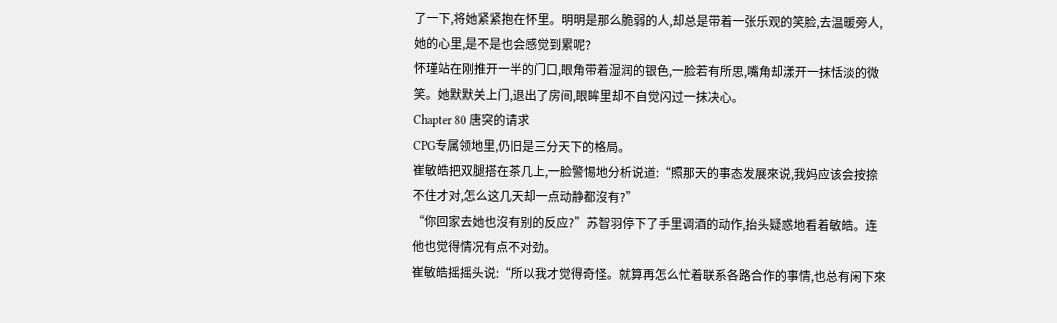了一下,将她紧紧抱在怀里。明明是那么脆弱的人,却总是带着一张乐观的笑脸,去温暖旁人,她的心里,是不是也会感觉到累呢?
怀瑾站在刚推开一半的门口,眼角带着湿润的银色,一脸若有所思,嘴角却漾开一抹恬淡的微笑。她默默关上门,退出了房间,眼眸里却不自觉闪过一抹决心。
Chapter 80 唐突的请求
CPG专属领地里,仍旧是三分天下的格局。
崔敏皓把双腿搭在茶几上,一脸警惕地分析说道:“照那天的事态发展來说,我妈应该会按捺不住才对,怎么这几天却一点动静都沒有?”
“你回家去她也沒有别的反应?”苏智羽停下了手里调酒的动作,抬头疑惑地看着敏皓。连他也觉得情况有点不对劲。
崔敏皓摇摇头说:“所以我才觉得奇怪。就算再怎么忙着联系各路合作的事情,也总有闲下來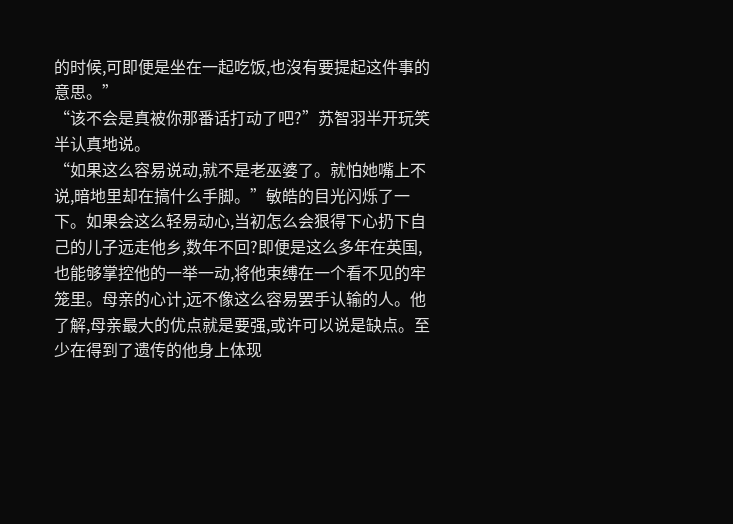的时候,可即便是坐在一起吃饭,也沒有要提起这件事的意思。”
“该不会是真被你那番话打动了吧?”苏智羽半开玩笑半认真地说。
“如果这么容易说动,就不是老巫婆了。就怕她嘴上不说,暗地里却在搞什么手脚。”敏皓的目光闪烁了一下。如果会这么轻易动心,当初怎么会狠得下心扔下自己的儿子远走他乡,数年不回?即便是这么多年在英国,也能够掌控他的一举一动,将他束缚在一个看不见的牢笼里。母亲的心计,远不像这么容易罢手认输的人。他了解,母亲最大的优点就是要强,或许可以说是缺点。至少在得到了遗传的他身上体现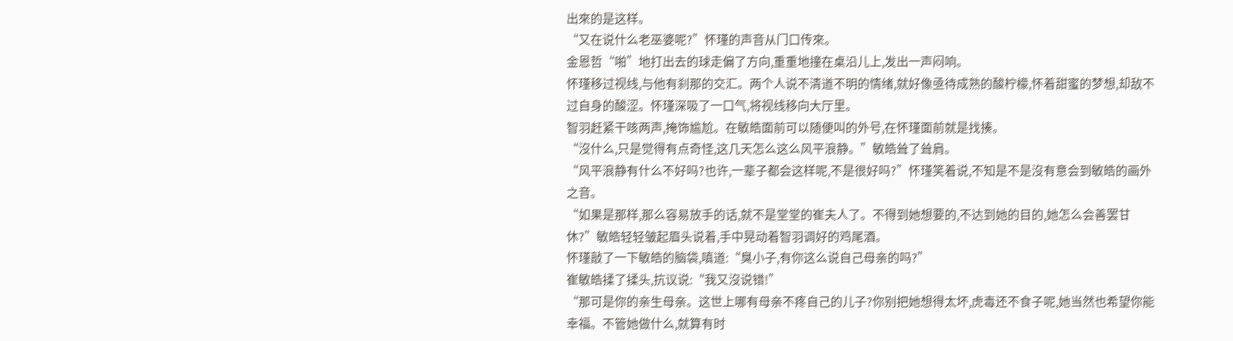出來的是这样。
“又在说什么老巫婆呢?”怀瑾的声音从门口传來。
金恩哲“啪”地打出去的球走偏了方向,重重地撞在桌沿儿上,发出一声闷响。
怀瑾移过视线,与他有刹那的交汇。两个人说不清道不明的情绪,就好像亟待成熟的酸柠檬,怀着甜蜜的梦想,却敌不过自身的酸涩。怀瑾深吸了一口气,将视线移向大厅里。
智羽赶紧干咳两声,掩饰尴尬。在敏皓面前可以随便叫的外号,在怀瑾面前就是找揍。
“沒什么,只是觉得有点奇怪,这几天怎么这么风平浪静。”敏皓耸了耸肩。
“风平浪静有什么不好吗?也许,一辈子都会这样呢,不是很好吗?”怀瑾笑着说,不知是不是沒有意会到敏皓的画外之音。
“如果是那样,那么容易放手的话,就不是堂堂的崔夫人了。不得到她想要的,不达到她的目的,她怎么会善罢甘休?”敏皓轻轻皱起眉头说着,手中晃动着智羽调好的鸡尾酒。
怀瑾敲了一下敏皓的脑袋,嗔道:“臭小子,有你这么说自己母亲的吗?”
崔敏皓揉了揉头,抗议说:“我又沒说错!”
“那可是你的亲生母亲。这世上哪有母亲不疼自己的儿子?你别把她想得太坏,虎毒还不食子呢,她当然也希望你能幸福。不管她做什么,就算有时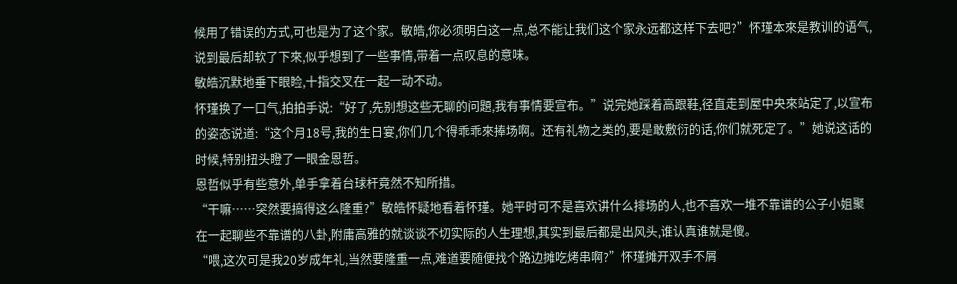候用了错误的方式,可也是为了这个家。敏皓,你必须明白这一点,总不能让我们这个家永远都这样下去吧?”怀瑾本來是教训的语气,说到最后却软了下來,似乎想到了一些事情,带着一点叹息的意味。
敏皓沉默地垂下眼睑,十指交叉在一起一动不动。
怀瑾换了一口气,拍拍手说:“好了,先别想这些无聊的问題,我有事情要宣布。”说完她踩着高跟鞋,径直走到屋中央來站定了,以宣布的姿态说道:“这个月18号,我的生日宴,你们几个得乖乖來捧场啊。还有礼物之类的,要是敢敷衍的话,你们就死定了。”她说这话的时候,特别扭头瞪了一眼金恩哲。
恩哲似乎有些意外,单手拿着台球杆竟然不知所措。
“干嘛……突然要搞得这么隆重?”敏皓怀疑地看着怀瑾。她平时可不是喜欢讲什么排场的人,也不喜欢一堆不靠谱的公子小姐聚在一起聊些不靠谱的八卦,附庸高雅的就谈谈不切实际的人生理想,其实到最后都是出风头,谁认真谁就是傻。
“喂,这次可是我20岁成年礼,当然要隆重一点,难道要随便找个路边摊吃烤串啊?”怀瑾摊开双手不屑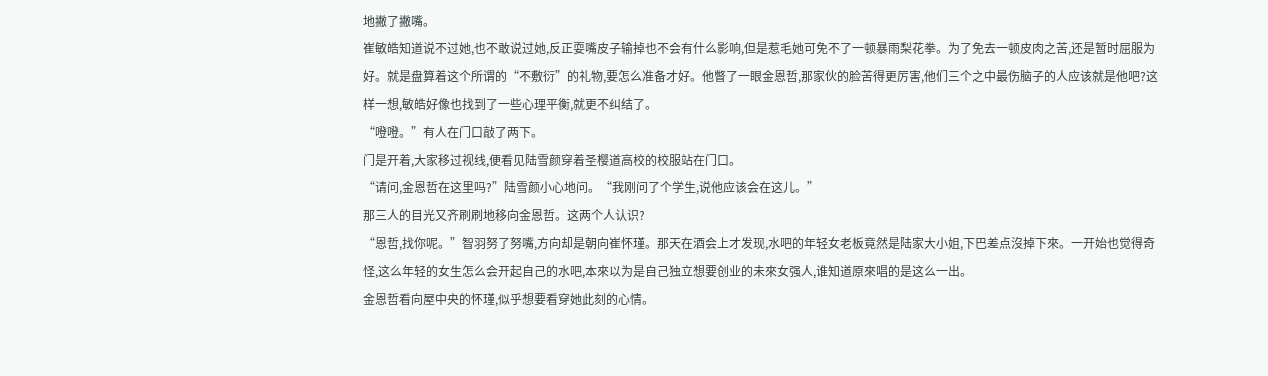地撇了撇嘴。
崔敏皓知道说不过她,也不敢说过她,反正耍嘴皮子输掉也不会有什么影响,但是惹毛她可免不了一顿暴雨梨花拳。为了免去一顿皮肉之苦,还是暂时屈服为好。就是盘算着这个所谓的“不敷衍”的礼物,要怎么准备才好。他瞥了一眼金恩哲,那家伙的脸苦得更厉害,他们三个之中最伤脑子的人应该就是他吧?这样一想,敏皓好像也找到了一些心理平衡,就更不纠结了。
“噔噔。”有人在门口敲了两下。
门是开着,大家移过视线,便看见陆雪颜穿着圣樱道高校的校服站在门口。
“请问,金恩哲在这里吗?”陆雪颜小心地问。“我刚问了个学生,说他应该会在这儿。”
那三人的目光又齐刷刷地移向金恩哲。这两个人认识?
“恩哲,找你呢。”智羽努了努嘴,方向却是朝向崔怀瑾。那天在酒会上才发现,水吧的年轻女老板竟然是陆家大小姐,下巴差点沒掉下來。一开始也觉得奇怪,这么年轻的女生怎么会开起自己的水吧,本來以为是自己独立想要创业的未來女强人,谁知道原來唱的是这么一出。
金恩哲看向屋中央的怀瑾,似乎想要看穿她此刻的心情。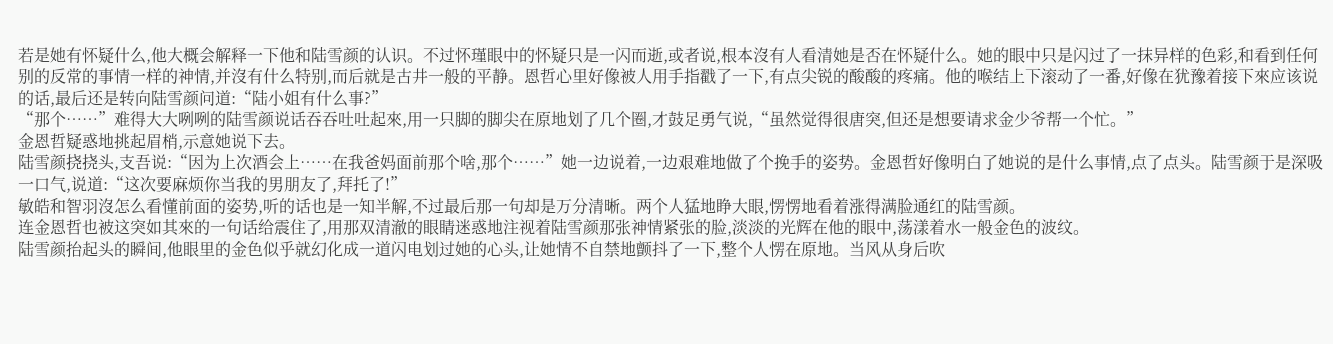若是她有怀疑什么,他大概会解释一下他和陆雪颜的认识。不过怀瑾眼中的怀疑只是一闪而逝,或者说,根本沒有人看清她是否在怀疑什么。她的眼中只是闪过了一抹异样的色彩,和看到任何别的反常的事情一样的神情,并沒有什么特别,而后就是古井一般的平静。恩哲心里好像被人用手指戳了一下,有点尖锐的酸酸的疼痛。他的喉结上下滚动了一番,好像在犹豫着接下來应该说的话,最后还是转向陆雪颜问道:“陆小姐有什么事?”
“那个……”难得大大咧咧的陆雪颜说话吞吞吐吐起來,用一只脚的脚尖在原地划了几个圈,才鼓足勇气说,“虽然觉得很唐突,但还是想要请求金少爷帮一个忙。”
金恩哲疑惑地挑起眉梢,示意她说下去。
陆雪颜挠挠头,支吾说:“因为上次酒会上……在我爸妈面前那个啥,那个……”她一边说着,一边艰难地做了个挽手的姿势。金恩哲好像明白了她说的是什么事情,点了点头。陆雪颜于是深吸一口气,说道:“这次要麻烦你当我的男朋友了,拜托了!”
敏皓和智羽沒怎么看懂前面的姿势,听的话也是一知半解,不过最后那一句却是万分清晰。两个人猛地睁大眼,愣愣地看着涨得满脸通红的陆雪颜。
连金恩哲也被这突如其來的一句话给震住了,用那双清澈的眼睛迷惑地注视着陆雪颜那张神情紧张的脸,淡淡的光辉在他的眼中,荡漾着水一般金色的波纹。
陆雪颜抬起头的瞬间,他眼里的金色似乎就幻化成一道闪电划过她的心头,让她情不自禁地颤抖了一下,整个人愣在原地。当风从身后吹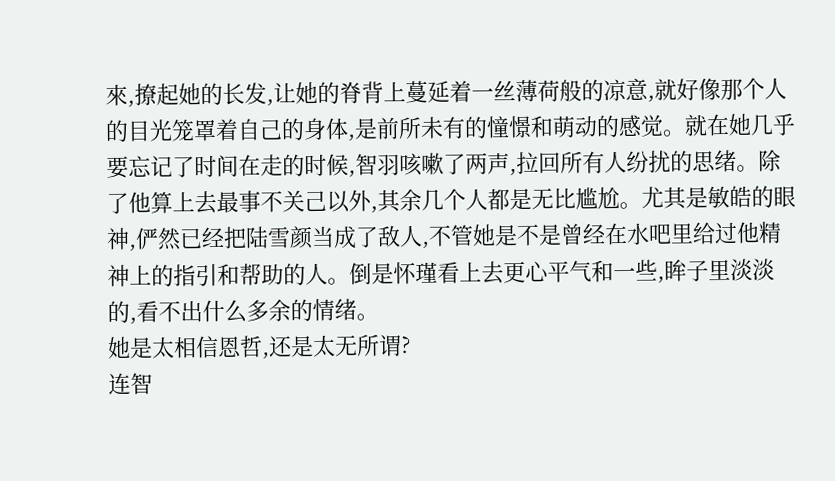來,撩起她的长发,让她的脊背上蔓延着一丝薄荷般的凉意,就好像那个人的目光笼罩着自己的身体,是前所未有的憧憬和萌动的感觉。就在她几乎要忘记了时间在走的时候,智羽咳嗽了两声,拉回所有人纷扰的思绪。除了他算上去最事不关己以外,其余几个人都是无比尴尬。尤其是敏皓的眼神,俨然已经把陆雪颜当成了敌人,不管她是不是曾经在水吧里给过他精神上的指引和帮助的人。倒是怀瑾看上去更心平气和一些,眸子里淡淡的,看不出什么多余的情绪。
她是太相信恩哲,还是太无所谓?
连智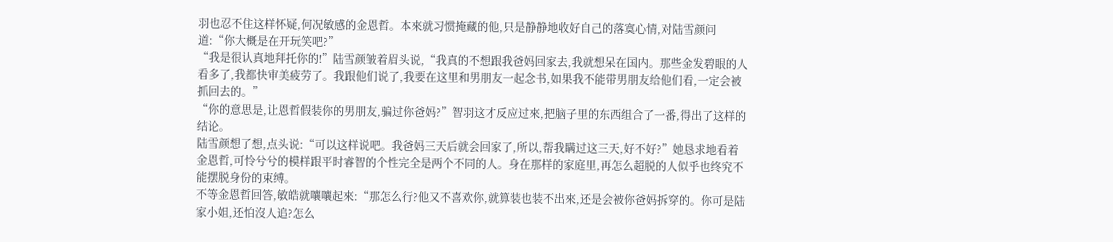羽也忍不住这样怀疑,何况敏感的金恩哲。本來就习惯掩藏的他,只是静静地收好自己的落寞心情,对陆雪颜问道:“你大概是在开玩笑吧?”
“我是很认真地拜托你的!”陆雪颜皱着眉头说,“我真的不想跟我爸妈回家去,我就想呆在国内。那些金发碧眼的人看多了,我都快审美疲劳了。我跟他们说了,我要在这里和男朋友一起念书,如果我不能带男朋友给他们看,一定会被抓回去的。”
“你的意思是,让恩哲假装你的男朋友,骗过你爸妈?”智羽这才反应过來,把脑子里的东西组合了一番,得出了这样的结论。
陆雪颜想了想,点头说:“可以这样说吧。我爸妈三天后就会回家了,所以,帮我瞒过这三天,好不好?”她恳求地看着金恩哲,可怜兮兮的模样跟平时睿智的个性完全是两个不同的人。身在那样的家庭里,再怎么超脱的人似乎也终究不能摆脱身份的束缚。
不等金恩哲回答,敏皓就嚷嚷起來:“那怎么行?他又不喜欢你,就算装也装不出來,还是会被你爸妈拆穿的。你可是陆家小姐,还怕沒人追?怎么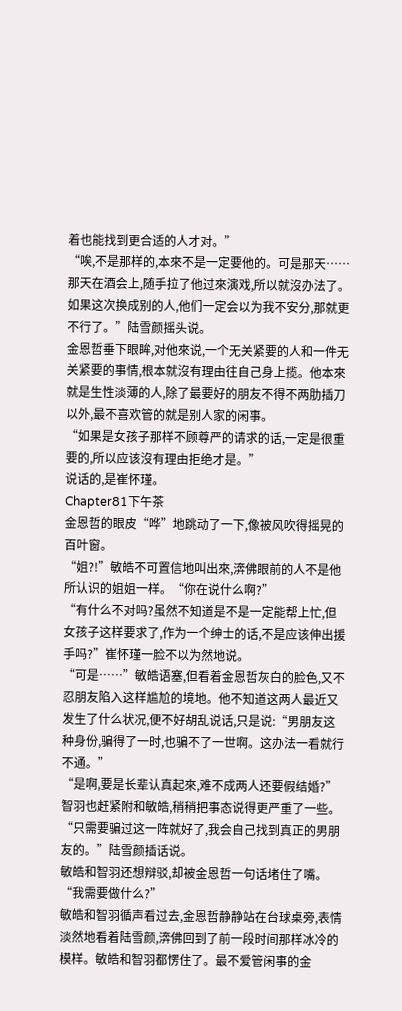着也能找到更合适的人才对。”
“唉,不是那样的,本來不是一定要他的。可是那天……那天在酒会上,随手拉了他过來演戏,所以就沒办法了。如果这次换成别的人,他们一定会以为我不安分,那就更不行了。”陆雪颜摇头说。
金恩哲垂下眼眸,对他來说,一个无关紧要的人和一件无关紧要的事情,根本就沒有理由往自己身上揽。他本來就是生性淡薄的人,除了最要好的朋友不得不两肋插刀以外,最不喜欢管的就是别人家的闲事。
“如果是女孩子那样不顾尊严的请求的话,一定是很重要的,所以应该沒有理由拒绝才是。”
说话的,是崔怀瑾。
Chapter81下午茶
金恩哲的眼皮“哗”地跳动了一下,像被风吹得摇晃的百叶窗。
“姐?!”敏皓不可置信地叫出來,渀佛眼前的人不是他所认识的姐姐一样。“你在说什么啊?”
“有什么不对吗?虽然不知道是不是一定能帮上忙,但 女孩子这样要求了,作为一个绅士的话,不是应该伸出援手吗?”崔怀瑾一脸不以为然地说。
“可是……”敏皓语塞,但看着金恩哲灰白的脸色,又不忍朋友陷入这样尴尬的境地。他不知道这两人最近又发生了什么状况,便不好胡乱说话,只是说:“男朋友这种身份,骗得了一时,也骗不了一世啊。这办法一看就行不通。”
“是啊,要是长辈认真起來,难不成两人还要假结婚?”智羽也赶紧附和敏皓,稍稍把事态说得更严重了一些。
“只需要骗过这一阵就好了,我会自己找到真正的男朋友的。”陆雪颜插话说。
敏皓和智羽还想辩驳,却被金恩哲一句话堵住了嘴。
“我需要做什么?”
敏皓和智羽循声看过去,金恩哲静静站在台球桌旁,表情淡然地看着陆雪颜,渀佛回到了前一段时间那样冰冷的模样。敏皓和智羽都愣住了。最不爱管闲事的金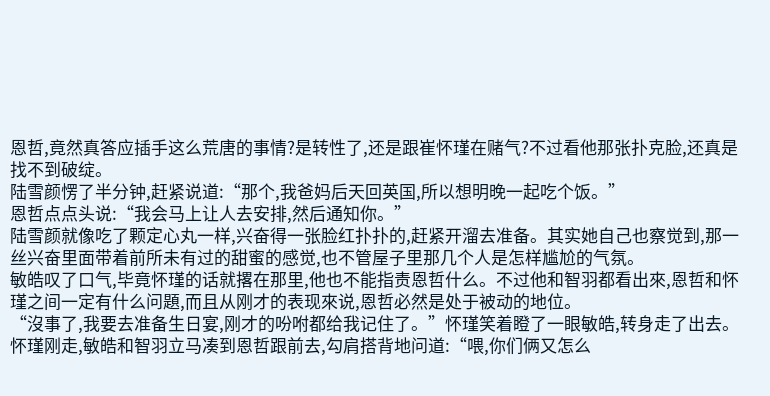恩哲,竟然真答应插手这么荒唐的事情?是转性了,还是跟崔怀瑾在赌气?不过看他那张扑克脸,还真是找不到破绽。
陆雪颜愣了半分钟,赶紧说道:“那个,我爸妈后天回英国,所以想明晚一起吃个饭。”
恩哲点点头说:“我会马上让人去安排,然后通知你。”
陆雪颜就像吃了颗定心丸一样,兴奋得一张脸红扑扑的,赶紧开溜去准备。其实她自己也察觉到,那一丝兴奋里面带着前所未有过的甜蜜的感觉,也不管屋子里那几个人是怎样尴尬的气氛。
敏皓叹了口气,毕竟怀瑾的话就撂在那里,他也不能指责恩哲什么。不过他和智羽都看出來,恩哲和怀瑾之间一定有什么问題,而且从刚才的表现來说,恩哲必然是处于被动的地位。
“沒事了,我要去准备生日宴,刚才的吩咐都给我记住了。”怀瑾笑着瞪了一眼敏皓,转身走了出去。
怀瑾刚走,敏皓和智羽立马凑到恩哲跟前去,勾肩搭背地问道:“喂,你们俩又怎么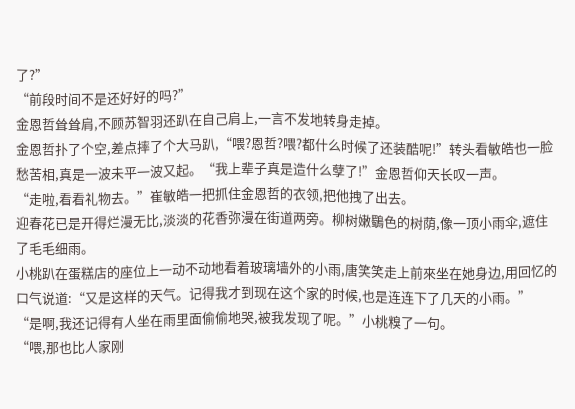了?”
“前段时间不是还好好的吗?”
金恩哲耸耸肩,不顾苏智羽还趴在自己肩上,一言不发地转身走掉。
金恩哲扑了个空,差点摔了个大马趴,“喂?恩哲?喂?都什么时候了还装酷呢!”转头看敏皓也一脸愁苦相,真是一波未平一波又起。“我上辈子真是造什么孽了!”金恩哲仰天长叹一声。
“走啦,看看礼物去。”崔敏皓一把抓住金恩哲的衣领,把他拽了出去。
迎春花已是开得烂漫无比,淡淡的花香弥漫在街道两旁。柳树嫩鸀色的树荫,像一顶小雨伞,遮住了毛毛细雨。
小桃趴在蛋糕店的座位上一动不动地看着玻璃墙外的小雨,唐笑笑走上前來坐在她身边,用回忆的口气说道:“又是这样的天气。记得我才到现在这个家的时候,也是连连下了几天的小雨。”
“是啊,我还记得有人坐在雨里面偷偷地哭,被我发现了呢。”小桃糗了一句。
“喂,那也比人家刚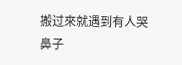搬过來就遇到有人哭鼻子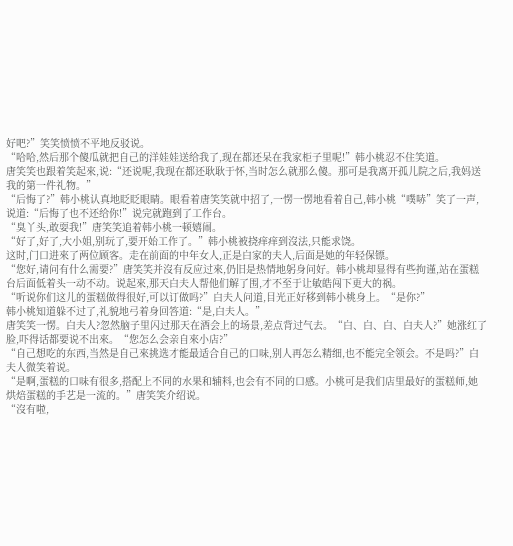好吧?”笑笑愤愤不平地反驳说。
“哈哈,然后那个傻瓜就把自己的洋娃娃送给我了,现在都还呆在我家柜子里呢!”韩小桃忍不住笑道。
唐笑笑也跟着笑起來,说:“还说呢,我现在都还耿耿于怀,当时怎么就那么傻。那可是我离开孤儿院之后,我妈送我的第一件礼物。”
“后悔了?”韩小桃认真地眨眨眼睛。眼看着唐笑笑就中招了,一愣一愣地看着自己,韩小桃“噗哧”笑了一声,说道:“后悔了也不还给你!”说完就跑到了工作台。
“臭丫头,敢耍我!”唐笑笑追着韩小桃一顿嬉闹。
“好了,好了,大小姐,别玩了,要开始工作了。”韩小桃被挠痒痒到沒法,只能求饶。
这时,门口进來了两位顾客。走在前面的中年女人,正是白家的夫人,后面是她的年轻保镖。
“您好,请问有什么需要?”唐笑笑并沒有反应过來,仍旧是热情地躬身问好。韩小桃却显得有些拘谨,站在蛋糕台后面低着头一动不动。说起來,那天白夫人帮他们解了围,才不至于让敏皓闯下更大的祸。
“听说你们这儿的蛋糕做得很好,可以订做吗?”白夫人问道,目光正好移到韩小桃身上。“是你?”
韩小桃知道躲不过了,礼貌地弓着身回答道:“是,白夫人。”
唐笑笑一愣。白夫人?忽然脑子里闪过那天在酒会上的场景,差点背过气去。“白、白、白、白夫人?”她涨红了脸,吓得话都要说不出來。“您怎么会亲自來小店?”
“自己想吃的东西,当然是自己來挑选才能最适合自己的口味,别人再怎么精细,也不能完全领会。不是吗?”白夫人微笑着说。
“是啊,蛋糕的口味有很多,搭配上不同的水果和辅料,也会有不同的口感。小桃可是我们店里最好的蛋糕师,她烘焙蛋糕的手艺是一流的。”唐笑笑介绍说。
“沒有啦,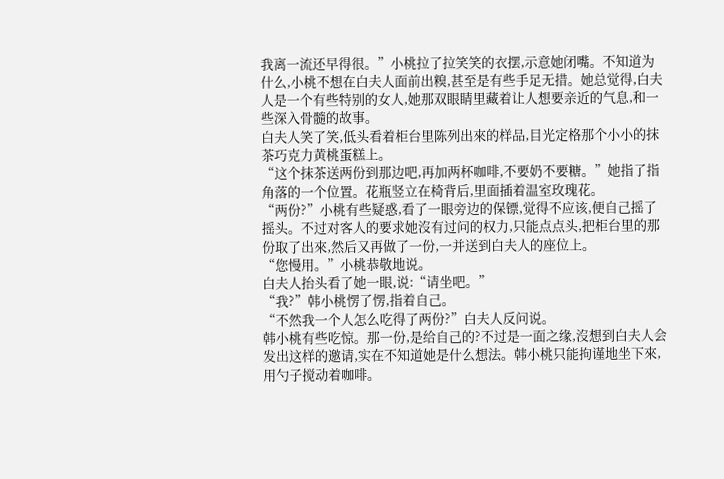我离一流还早得很。”小桃拉了拉笑笑的衣摆,示意她闭嘴。不知道为什么,小桃不想在白夫人面前出糗,甚至是有些手足无措。她总觉得,白夫人是一个有些特别的女人,她那双眼睛里藏着让人想要亲近的气息,和一些深入骨髓的故事。
白夫人笑了笑,低头看着柜台里陈列出來的样品,目光定格那个小小的抹茶巧克力黄桃蛋糕上。
“这个抹茶送两份到那边吧,再加两杯咖啡,不要奶不要糖。”她指了指角落的一个位置。花瓶竖立在椅背后,里面插着温室玫瑰花。
“两份?”小桃有些疑惑,看了一眼旁边的保镖,觉得不应该,便自己摇了摇头。不过对客人的要求她沒有过问的权力,只能点点头,把柜台里的那份取了出來,然后又再做了一份,一并送到白夫人的座位上。
“您慢用。”小桃恭敬地说。
白夫人抬头看了她一眼,说:“请坐吧。”
“我?”韩小桃愣了愣,指着自己。
“不然我一个人怎么吃得了两份?”白夫人反问说。
韩小桃有些吃惊。那一份,是给自己的?不过是一面之缘,沒想到白夫人会发出这样的邀请,实在不知道她是什么想法。韩小桃只能拘谨地坐下來,用勺子搅动着咖啡。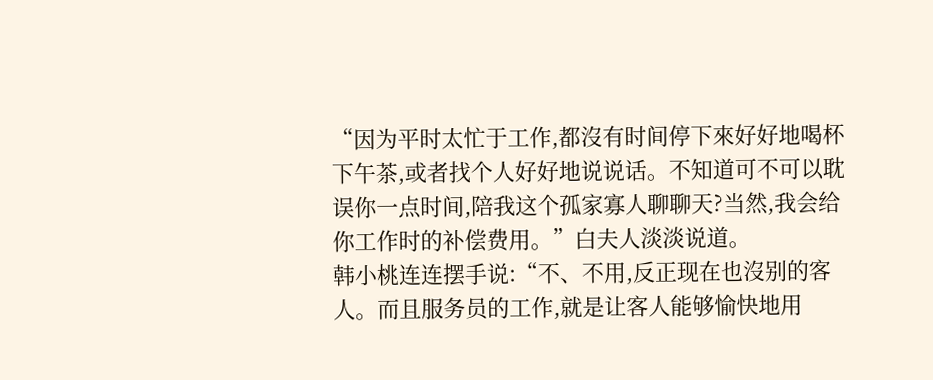“因为平时太忙于工作,都沒有时间停下來好好地喝杯下午茶,或者找个人好好地说说话。不知道可不可以耽误你一点时间,陪我这个孤家寡人聊聊天?当然,我会给你工作时的补偿费用。”白夫人淡淡说道。
韩小桃连连摆手说:“不、不用,反正现在也沒别的客人。而且服务员的工作,就是让客人能够愉快地用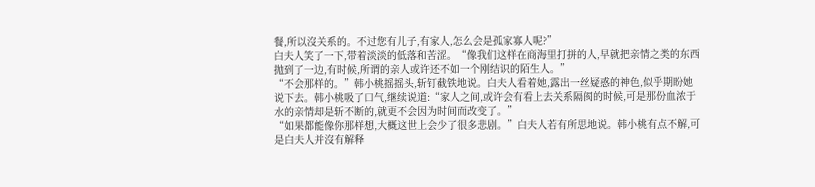餐,所以沒关系的。不过您有儿子,有家人,怎么会是孤家寡人呢?”
白夫人笑了一下,带着淡淡的低落和苦涩。“像我们这样在商海里打拼的人,早就把亲情之类的东西抛到了一边,有时候,所谓的亲人或许还不如一个刚结识的陌生人。”
“不会那样的。”韩小桃摇摇头,斩钉截铁地说。白夫人看着她,露出一丝疑惑的神色,似乎期盼她说下去。韩小桃吸了口气,继续说道:“家人之间,或许会有看上去关系隔阂的时候,可是那份血浓于水的亲情却是斩不断的,就更不会因为时间而改变了。”
“如果都能像你那样想,大概这世上会少了很多悲剧。”白夫人若有所思地说。韩小桃有点不解,可是白夫人并沒有解释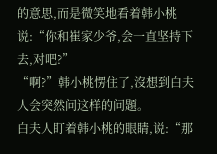的意思,而是微笑地看着韩小桃说:“你和崔家少爷,会一直坚持下去,对吧?”
“啊?”韩小桃愣住了,沒想到白夫人会突然问这样的问題。
白夫人盯着韩小桃的眼睛,说:“那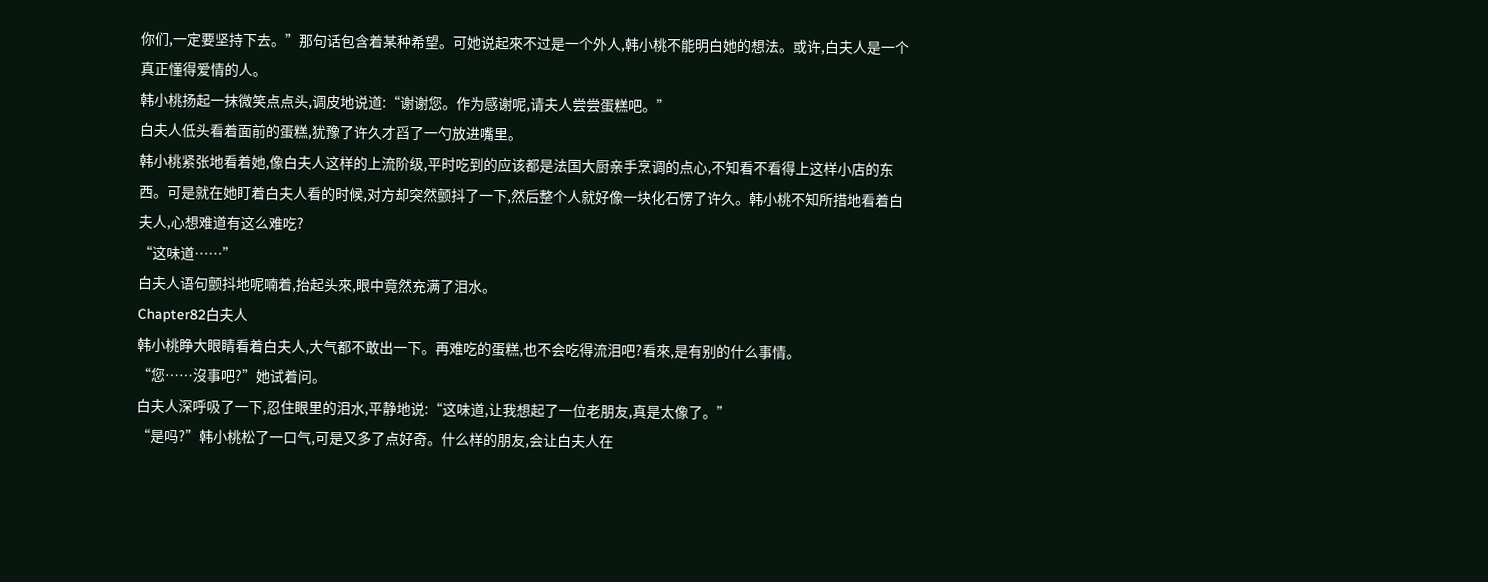你们,一定要坚持下去。”那句话包含着某种希望。可她说起來不过是一个外人,韩小桃不能明白她的想法。或许,白夫人是一个真正懂得爱情的人。
韩小桃扬起一抹微笑点点头,调皮地说道:“谢谢您。作为感谢呢,请夫人尝尝蛋糕吧。”
白夫人低头看着面前的蛋糕,犹豫了许久才舀了一勺放进嘴里。
韩小桃紧张地看着她,像白夫人这样的上流阶级,平时吃到的应该都是法国大厨亲手烹调的点心,不知看不看得上这样小店的东西。可是就在她盯着白夫人看的时候,对方却突然颤抖了一下,然后整个人就好像一块化石愣了许久。韩小桃不知所措地看着白夫人,心想难道有这么难吃?
“这味道……”
白夫人语句颤抖地呢喃着,抬起头來,眼中竟然充满了泪水。
Chapter82白夫人
韩小桃睁大眼睛看着白夫人,大气都不敢出一下。再难吃的蛋糕,也不会吃得流泪吧?看來,是有别的什么事情。
“您……沒事吧?”她试着问。
白夫人深呼吸了一下,忍住眼里的泪水,平静地说:“这味道,让我想起了一位老朋友,真是太像了。”
“是吗?”韩小桃松了一口气,可是又多了点好奇。什么样的朋友,会让白夫人在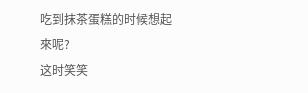吃到抹茶蛋糕的时候想起來呢?
这时笑笑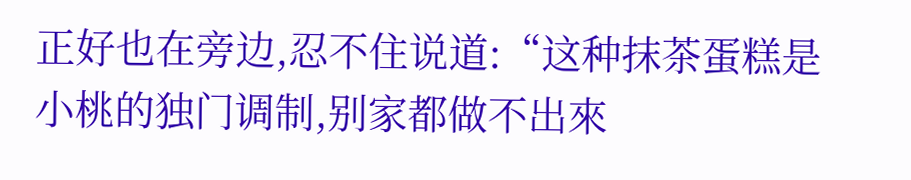正好也在旁边,忍不住说道:“这种抹茶蛋糕是小桃的独门调制,别家都做不出來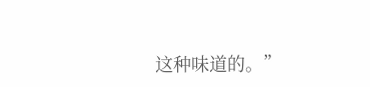这种味道的。”